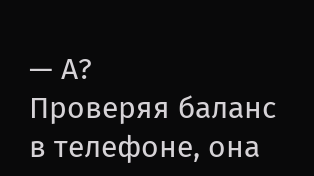— А?
Проверяя баланс в телефоне, она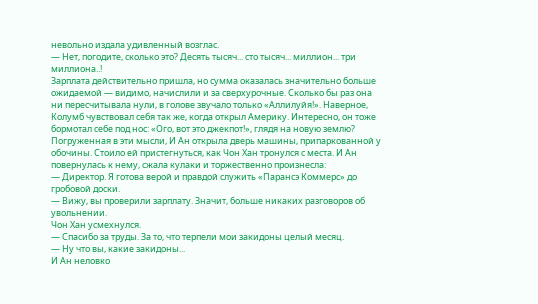невольно издала удивленный возглас.
— Нет, погодите, сколько это? Десять тысяч... сто тысяч... миллион... три миллиона..!
Зарплата действительно пришла, но сумма оказалась значительно больше ожидаемой — видимо, начислили и за сверхурочные. Сколько бы раз она ни пересчитывала нули, в голове звучало только «Аллилуйя!». Наверное, Колумб чувствовал себя так же, когда открыл Америку. Интересно, он тоже бормотал себе под нос: «Ого, вот это джекпот!», глядя на новую землю? Погруженная в эти мысли, И Ан открыла дверь машины, припаркованной у обочины. Стоило ей пристегнуться, как Чон Хан тронулся с места. И Ан повернулась к нему, сжала кулаки и торжественно произнесла:
— Директор. Я готова верой и правдой служить «Парансэ Коммерс» до гробовой доски.
— Вижу, вы проверили зарплату. Значит, больше никаких разговоров об увольнении.
Чон Хан усмехнулся.
— Спасибо за труды. За то, что терпели мои закидоны целый месяц.
— Ну что вы, какие закидоны...
И Ан неловко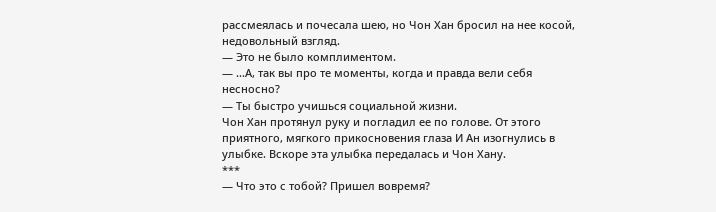рассмеялась и почесала шею, но Чон Хан бросил на нее косой, недовольный взгляд.
— Это не было комплиментом.
— ...А, так вы про те моменты, когда и правда вели себя несносно?
— Ты быстро учишься социальной жизни.
Чон Хан протянул руку и погладил ее по голове. От этого приятного, мягкого прикосновения глаза И Ан изогнулись в улыбке. Вскоре эта улыбка передалась и Чон Хану.
***
— Что это с тобой? Пришел вовремя?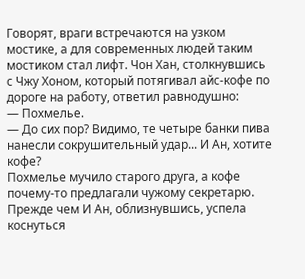Говорят, враги встречаются на узком мостике, а для современных людей таким мостиком стал лифт. Чон Хан, столкнувшись с Чжу Хоном, который потягивал айс-кофе по дороге на работу, ответил равнодушно:
— Похмелье.
— До сих пор? Видимо, те четыре банки пива нанесли сокрушительный удар... И Ан, хотите кофе?
Похмелье мучило старого друга, а кофе почему-то предлагали чужому секретарю. Прежде чем И Ан, облизнувшись, успела коснуться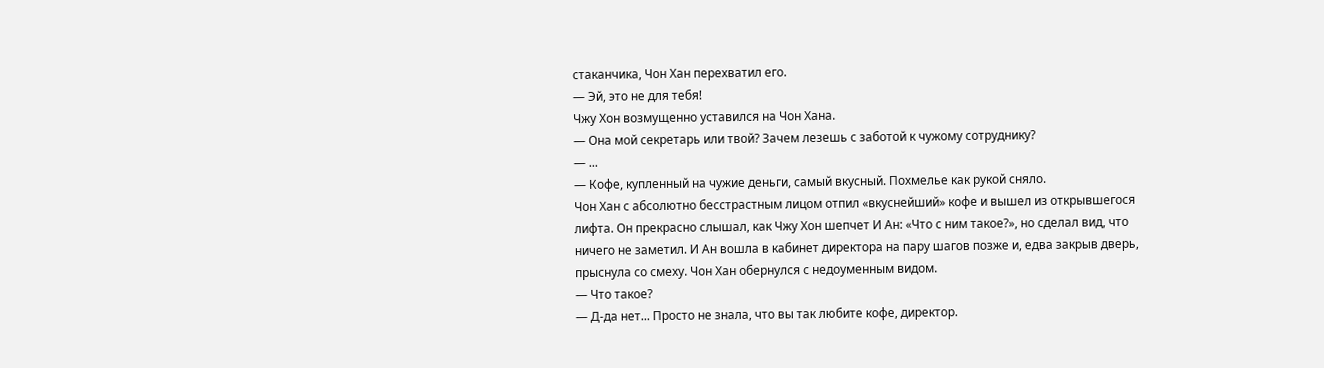стаканчика, Чон Хан перехватил его.
— Эй, это не для тебя!
Чжу Хон возмущенно уставился на Чон Хана.
— Она мой секретарь или твой? Зачем лезешь с заботой к чужому сотруднику?
— ...
— Кофе, купленный на чужие деньги, самый вкусный. Похмелье как рукой сняло.
Чон Хан с абсолютно бесстрастным лицом отпил «вкуснейший» кофе и вышел из открывшегося лифта. Он прекрасно слышал, как Чжу Хон шепчет И Ан: «Что с ним такое?», но сделал вид, что ничего не заметил. И Ан вошла в кабинет директора на пару шагов позже и, едва закрыв дверь, прыснула со смеху. Чон Хан обернулся с недоуменным видом.
— Что такое?
— Д-да нет... Просто не знала, что вы так любите кофе, директор.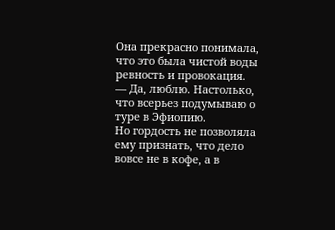Она прекрасно понимала, что это была чистой воды ревность и провокация.
— Да, люблю. Настолько, что всерьез подумываю о туре в Эфиопию.
Но гордость не позволяла ему признать, что дело вовсе не в кофе, а в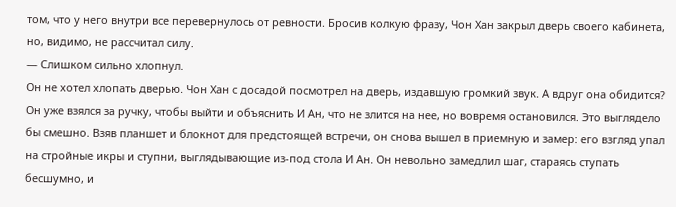том, что у него внутри все перевернулось от ревности. Бросив колкую фразу, Чон Хан закрыл дверь своего кабинета, но, видимо, не рассчитал силу.
— Слишком сильно хлопнул.
Он не хотел хлопать дверью. Чон Хан с досадой посмотрел на дверь, издавшую громкий звук. А вдруг она обидится? Он уже взялся за ручку, чтобы выйти и объяснить И Ан, что не злится на нее, но вовремя остановился. Это выглядело бы смешно. Взяв планшет и блокнот для предстоящей встречи, он снова вышел в приемную и замер: его взгляд упал на стройные икры и ступни, выглядывающие из-под стола И Ан. Он невольно замедлил шаг, стараясь ступать бесшумно, и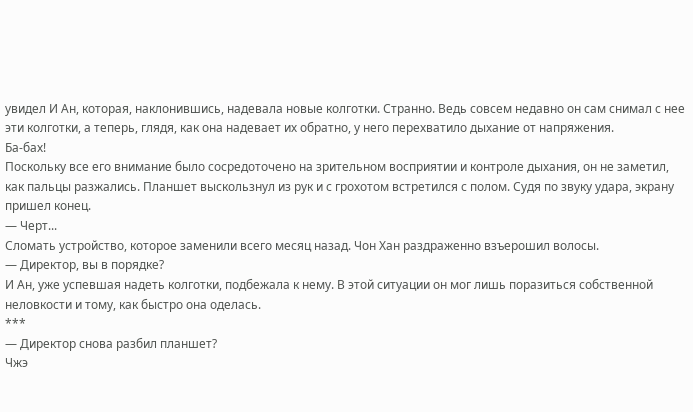увидел И Ан, которая, наклонившись, надевала новые колготки. Странно. Ведь совсем недавно он сам снимал с нее эти колготки, а теперь, глядя, как она надевает их обратно, у него перехватило дыхание от напряжения.
Ба-бах!
Поскольку все его внимание было сосредоточено на зрительном восприятии и контроле дыхания, он не заметил, как пальцы разжались. Планшет выскользнул из рук и с грохотом встретился с полом. Судя по звуку удара, экрану пришел конец.
— Черт...
Сломать устройство, которое заменили всего месяц назад. Чон Хан раздраженно взъерошил волосы.
— Директор, вы в порядке?
И Ан, уже успевшая надеть колготки, подбежала к нему. В этой ситуации он мог лишь поразиться собственной неловкости и тому, как быстро она оделась.
***
— Директор снова разбил планшет?
Чжэ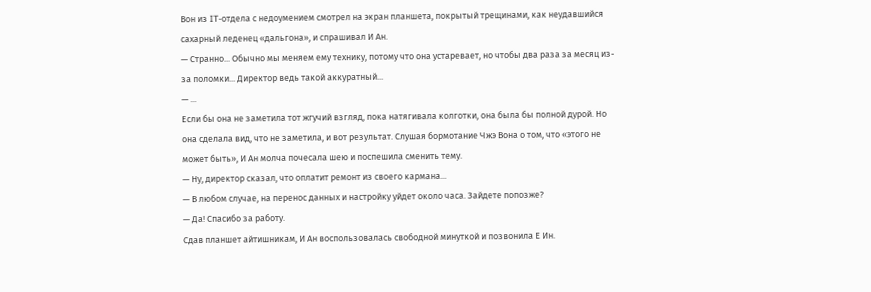Вон из IT-отдела с недоумением смотрел на экран планшета, покрытый трещинами, как неудавшийся сахарный леденец «дальгона», и спрашивал И Ан.
— Странно... Обычно мы меняем ему технику, потому что она устаревает, но чтобы два раза за месяц из-за поломки... Директор ведь такой аккуратный...
— ...
Если бы она не заметила тот жгучий взгляд, пока натягивала колготки, она была бы полной дурой. Но она сделала вид, что не заметила, и вот результат. Слушая бормотание Чжэ Вона о том, что «этого не может быть», И Ан молча почесала шею и поспешила сменить тему.
— Ну, директор сказал, что оплатит ремонт из своего кармана...
— В любом случае, на перенос данных и настройку уйдет около часа. Зайдете попозже?
— Да! Спасибо за работу.
Сдав планшет айтишникам, И Ан воспользовалась свободной минуткой и позвонила Е Ин.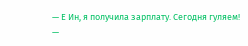— Е Ин, я получила зарплату. Сегодня гуляем!
—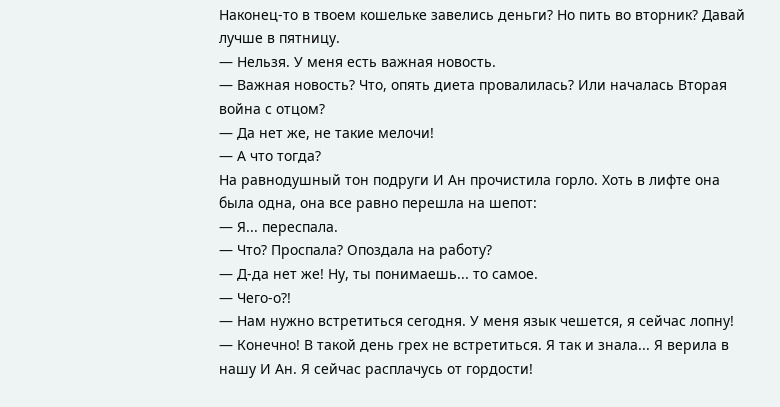Наконец-то в твоем кошельке завелись деньги? Но пить во вторник? Давай лучше в пятницу.
— Нельзя. У меня есть важная новость.
— Важная новость? Что, опять диета провалилась? Или началась Вторая война с отцом?
— Да нет же, не такие мелочи!
— А что тогда?
На равнодушный тон подруги И Ан прочистила горло. Хоть в лифте она была одна, она все равно перешла на шепот:
— Я... переспала.
— Что? Проспала? Опоздала на работу?
— Д-да нет же! Ну, ты понимаешь... то самое.
— Чего-о?!
— Нам нужно встретиться сегодня. У меня язык чешется, я сейчас лопну!
— Конечно! В такой день грех не встретиться. Я так и знала... Я верила в нашу И Ан. Я сейчас расплачусь от гордости!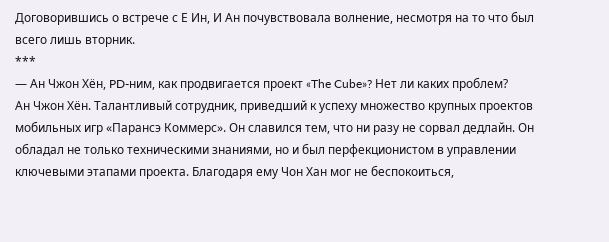Договорившись о встрече с Е Ин, И Ан почувствовала волнение, несмотря на то что был всего лишь вторник.
***
— Ан Чжон Хён, PD-ним, как продвигается проект «The Cube»? Нет ли каких проблем?
Ан Чжон Хён. Талантливый сотрудник, приведший к успеху множество крупных проектов мобильных игр «Парансэ Коммерс». Он славился тем, что ни разу не сорвал дедлайн. Он обладал не только техническими знаниями, но и был перфекционистом в управлении ключевыми этапами проекта. Благодаря ему Чон Хан мог не беспокоиться,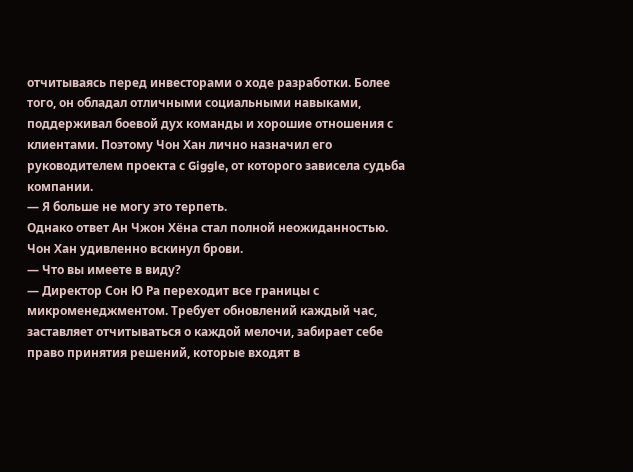отчитываясь перед инвесторами о ходе разработки. Более того, он обладал отличными социальными навыками, поддерживал боевой дух команды и хорошие отношения с клиентами. Поэтому Чон Хан лично назначил его руководителем проекта с Giggle, от которого зависела судьба компании.
— Я больше не могу это терпеть.
Однако ответ Ан Чжон Хёна стал полной неожиданностью. Чон Хан удивленно вскинул брови.
— Что вы имеете в виду?
— Директор Сон Ю Ра переходит все границы с микроменеджментом. Требует обновлений каждый час, заставляет отчитываться о каждой мелочи, забирает себе право принятия решений, которые входят в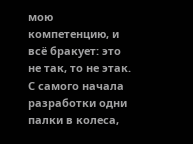мою компетенцию, и всё бракует: это не так, то не этак. С самого начала разработки одни палки в колеса,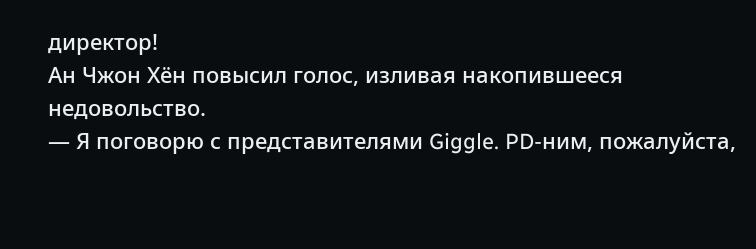директор!
Ан Чжон Хён повысил голос, изливая накопившееся недовольство.
— Я поговорю с представителями Giggle. PD-ним, пожалуйста,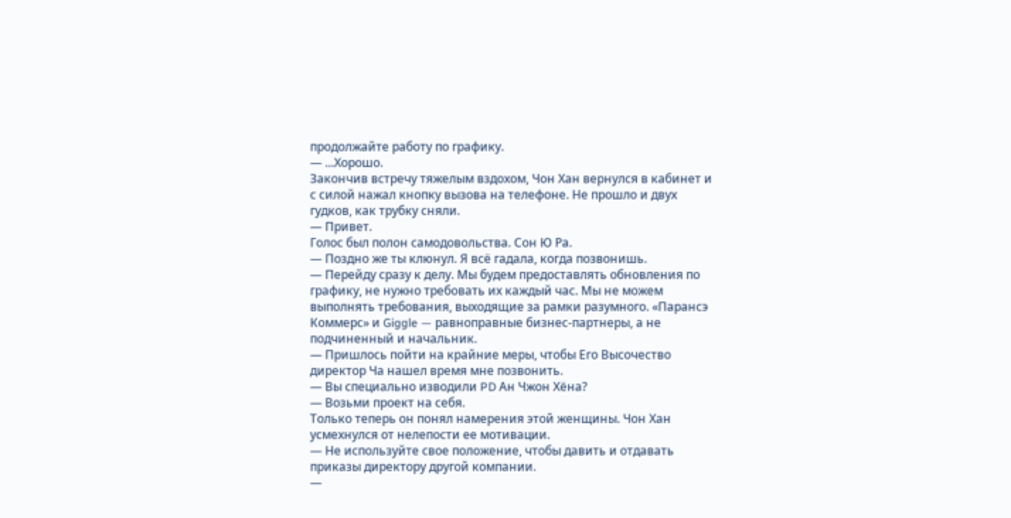продолжайте работу по графику.
— ...Хорошо.
Закончив встречу тяжелым вздохом, Чон Хан вернулся в кабинет и с силой нажал кнопку вызова на телефоне. Не прошло и двух гудков, как трубку сняли.
— Привет.
Голос был полон самодовольства. Сон Ю Ра.
— Поздно же ты клюнул. Я всё гадала, когда позвонишь.
— Перейду сразу к делу. Мы будем предоставлять обновления по графику, не нужно требовать их каждый час. Мы не можем выполнять требования, выходящие за рамки разумного. «Парансэ Коммерс» и Giggle — равноправные бизнес-партнеры, а не подчиненный и начальник.
— Пришлось пойти на крайние меры, чтобы Его Высочество директор Ча нашел время мне позвонить.
— Вы специально изводили PD Ан Чжон Хёна?
— Возьми проект на себя.
Только теперь он понял намерения этой женщины. Чон Хан усмехнулся от нелепости ее мотивации.
— Не используйте свое положение, чтобы давить и отдавать приказы директору другой компании.
—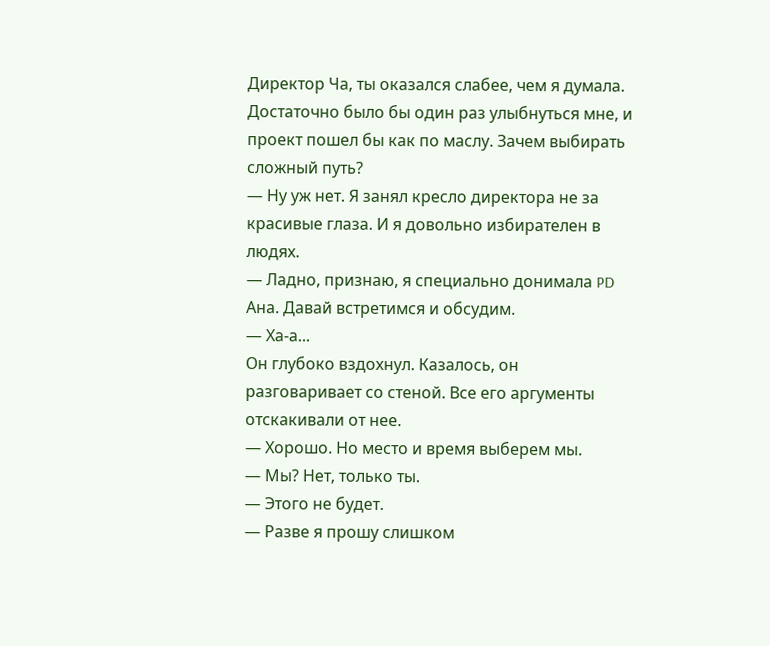Директор Ча, ты оказался слабее, чем я думала. Достаточно было бы один раз улыбнуться мне, и проект пошел бы как по маслу. Зачем выбирать сложный путь?
— Ну уж нет. Я занял кресло директора не за красивые глаза. И я довольно избирателен в людях.
— Ладно, признаю, я специально донимала PD Ана. Давай встретимся и обсудим.
— Ха-а...
Он глубоко вздохнул. Казалось, он разговаривает со стеной. Все его аргументы отскакивали от нее.
— Хорошо. Но место и время выберем мы.
— Мы? Нет, только ты.
— Этого не будет.
— Разве я прошу слишком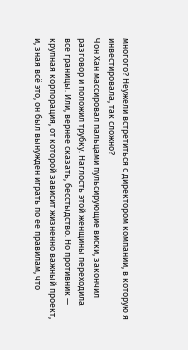многого? Неужели встретиться с директором компании, в которую я инвестировала, так сложно?
Чон Хан массировал пальцами пульсирующие виски, закончил разговор и положил трубку. Наглость этой женщины переходила все границы. Или, вернее сказать, бесстыдство. Но противник — крупная корпорация, от которой зависит жизненно важный проект, и, зная всё это, он был вынужден играть по ее правилам, что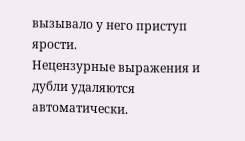вызывало у него приступ ярости.
Нецензурные выражения и дубли удаляются автоматически.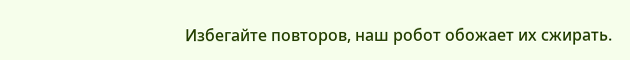Избегайте повторов, наш робот обожает их сжирать.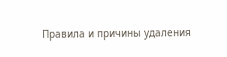Правила и причины удаления